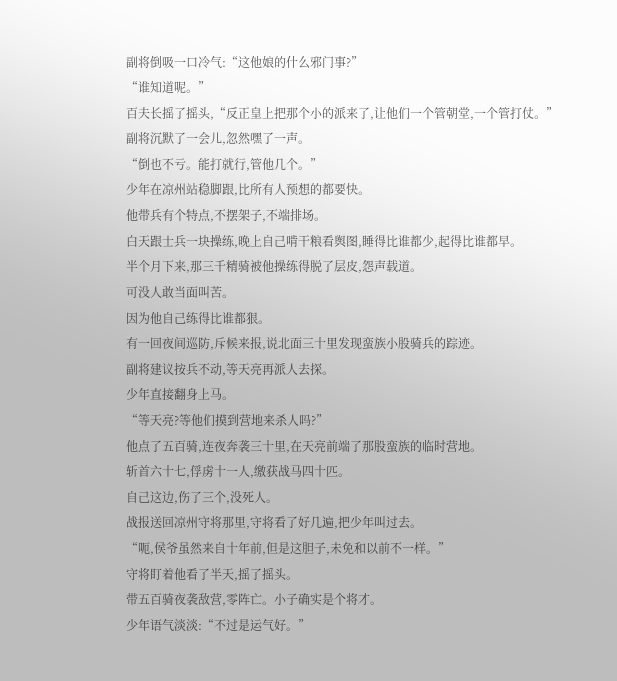副将倒吸一口冷气:“这他娘的什么邪门事?”
“谁知道呢。”
百夫长摇了摇头,“反正皇上把那个小的派来了,让他们一个管朝堂,一个管打仗。”
副将沉默了一会儿,忽然嘿了一声。
“倒也不亏。能打就行,管他几个。”
少年在凉州站稳脚跟,比所有人预想的都要快。
他带兵有个特点,不摆架子,不端排场。
白天跟士兵一块操练,晚上自己啃干粮看舆图,睡得比谁都少,起得比谁都早。
半个月下来,那三千精骑被他操练得脱了层皮,怨声载道。
可没人敢当面叫苦。
因为他自己练得比谁都狠。
有一回夜间巡防,斥候来报,说北面三十里发现蛮族小股骑兵的踪迹。
副将建议按兵不动,等天亮再派人去探。
少年直接翻身上马。
“等天亮?等他们摸到营地来杀人吗?”
他点了五百骑,连夜奔袭三十里,在天亮前端了那股蛮族的临时营地。
斩首六十七,俘虏十一人,缴获战马四十匹。
自己这边,伤了三个,没死人。
战报送回凉州守将那里,守将看了好几遍,把少年叫过去。
“呃,侯爷虽然来自十年前,但是这胆子,未免和以前不一样。”
守将盯着他看了半天,摇了摇头。
带五百骑夜袭敌营,零阵亡。小子确实是个将才。
少年语气淡淡:“不过是运气好。”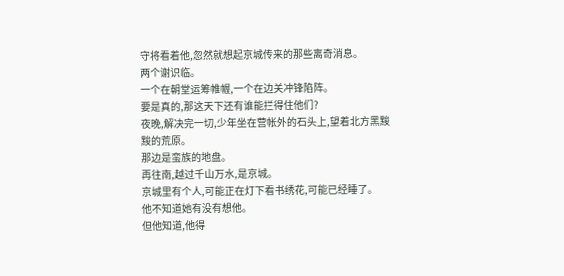守将看着他,忽然就想起京城传来的那些离奇消息。
两个谢识临。
一个在朝堂运筹帷幄,一个在边关冲锋陷阵。
要是真的,那这天下还有谁能拦得住他们?
夜晚,解决完一切,少年坐在营帐外的石头上,望着北方黑黢黢的荒原。
那边是蛮族的地盘。
再往南,越过千山万水,是京城。
京城里有个人,可能正在灯下看书绣花,可能已经睡了。
他不知道她有没有想他。
但他知道,他得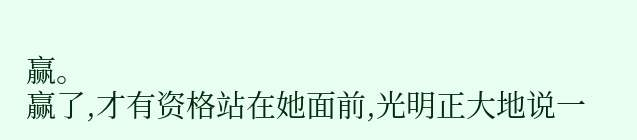赢。
赢了,才有资格站在她面前,光明正大地说一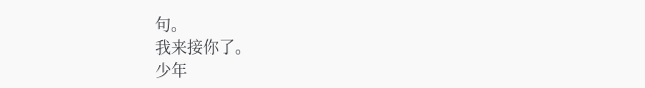句。
我来接你了。
少年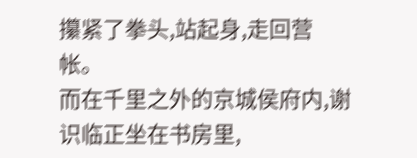攥紧了拳头,站起身,走回营帐。
而在千里之外的京城侯府内,谢识临正坐在书房里,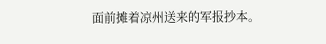面前摊着凉州送来的军报抄本。